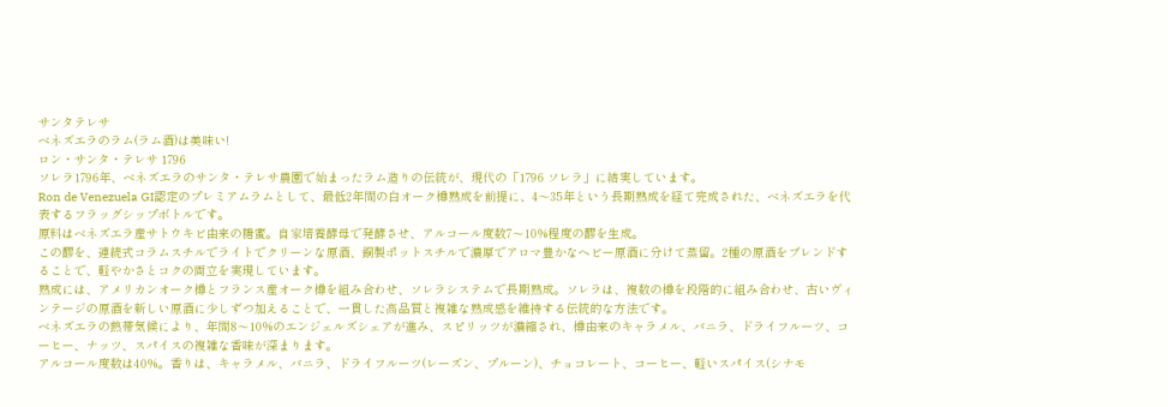サンタテレサ
ベネズエラのラム(ラム酒)は美味い!
ロン・サンタ・テレサ 1796
ソレラ1796年、ベネズエラのサンタ・テレサ農園で始まったラム造りの伝統が、現代の「1796 ソレラ」に結実しています。
Ron de Venezuela GI認定のプレミアムラムとして、最低2年間の白オーク樽熟成を前提に、4〜35年という長期熟成を経て完成された、ベネズエラを代表するフラッグシップボトルです。
原料はベネズエラ産サトウキビ由来の糖蜜。自家培養酵母で発酵させ、アルコール度数7〜10%程度の醪を生成。
この醪を、連続式コラムスチルでライトでクリーンな原酒、銅製ポットスチルで濃厚でアロマ豊かなヘビー原酒に分けて蒸留。2種の原酒をブレンドすることで、軽やかさとコクの両立を実現しています。
熟成には、アメリカンオーク樽とフランス産オーク樽を組み合わせ、ソレラシステムで長期熟成。ソレラは、複数の樽を段階的に組み合わせ、古いヴィンテージの原酒を新しい原酒に少しずつ加えることで、一貫した高品質と複雑な熟成感を維持する伝統的な方法です。
ベネズエラの熱帯気候により、年間8〜10%のエンジェルズシェアが進み、スピリッツが濃縮され、樽由来のキャラメル、バニラ、ドライフルーツ、コーヒー、ナッツ、スパイスの複雑な香味が深まります。
アルコール度数は40%。香りは、キャラメル、バニラ、ドライフルーツ(レーズン、プルーン)、チョコレート、コーヒー、軽いスパイス(シナモ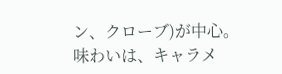ン、クローブ)が中心。
味わいは、キャラメ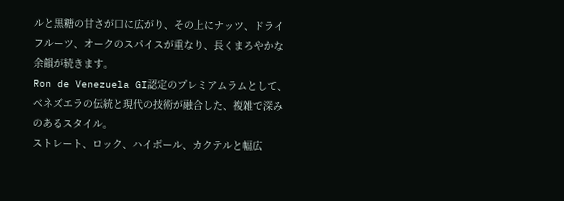ルと黒糖の甘さが口に広がり、その上にナッツ、ドライフルーツ、オークのスパイスが重なり、長くまろやかな余韻が続きます。
Ron de Venezuela GI認定のプレミアムラムとして、ベネズエラの伝統と現代の技術が融合した、複雑で深みのあるスタイル。
ストレート、ロック、ハイボール、カクテルと幅広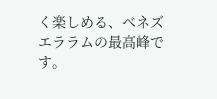く楽しめる、ベネズエララムの最高峰です。